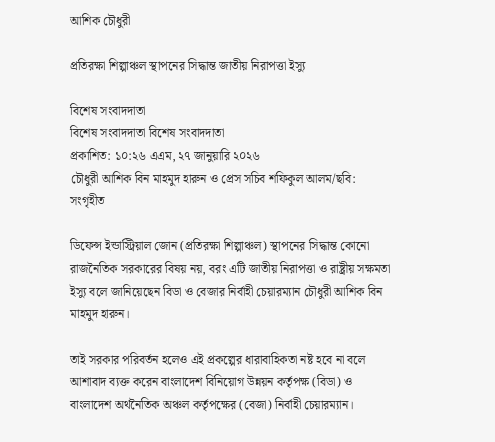আশিক চৌধুরী

প্রতিরক্ষা শিল্পাঞ্চল স্থাপনের সিদ্ধান্ত জাতীয় নিরাপত্তা ইস্যু

বিশেষ সংবাদদাতা
বিশেষ সংবাদদাতা বিশেষ সংবাদদাতা
প্রকাশিত: ১০:২৬ এএম, ২৭ জানুয়ারি ২০২৬
চৌধুরী আশিক বিন মাহমুদ হারুন ও প্রেস সচিব শফিকুল আলম/ছবি: সংগৃহীত

ডিফেন্স ইন্ডাস্ট্রিয়াল জোন (প্রতিরক্ষা শিল্পাঞ্চল) স্থাপনের সিদ্ধান্ত কোনো রাজনৈতিক সরকারের বিষয় নয়, বরং এটি জাতীয় নিরাপত্তা ও রাষ্ট্রীয় সক্ষমতা ইস্যু বলে জানিয়েছেন বিডা ও বেজার নির্বাহী চেয়ারম্যান চৌধুরী আশিক বিন মাহমুদ হারুন।

তাই সরকার পরিবর্তন হলেও এই প্রকল্পের ধারাবাহিকতা নষ্ট হবে না বলে আশাবাদ ব্যক্ত করেন বাংলাদেশ বিনিয়োগ উন্নয়ন কর্তৃপক্ষ (বিডা) ও বাংলাদেশ অর্থনৈতিক অঞ্চল কর্তৃপক্ষের (বেজা) নির্বাহী চেয়ারম্যান।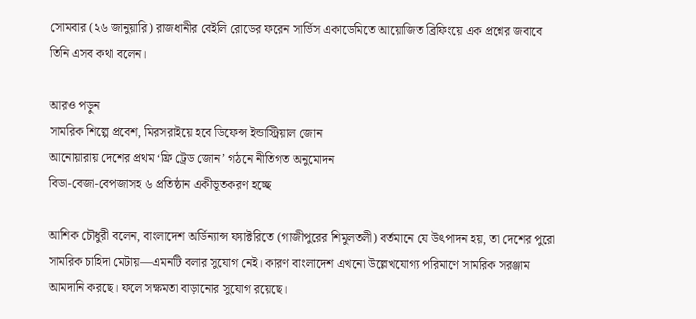সোমবার (২৬ জানুয়ারি) রাজধানীর বেইলি রোডের ফরেন সার্ভিস একাডেমিতে আয়োজিত ব্রিফিংয়ে এক প্রশ্নের জবাবে তিনি এসব কথা বলেন।

আরও পড়ুন
সামরিক শিল্পে প্রবেশ, মিরসরাইয়ে হবে ডিফেন্স ইন্ডাস্ট্রিয়াল জোন
আনোয়ারায় দেশের প্রথম ‌‘ফ্রি ট্রেড জোন’ গঠনে নীতিগত অনুমোদন
বিডা-বেজা-বেপজাসহ ৬ প্রতিষ্ঠান একীভূতকরণ হচ্ছে

আশিক চৌধুরী বলেন, বাংলাদেশ অর্ডিন্যান্স ফ্যাক্টরিতে (গাজীপুরের শিমুলতলী) বর্তমানে যে উৎপাদন হয়, তা দেশের পুরো সামরিক চাহিদা মেটায়—এমনটি বলার সুযোগ নেই। কারণ বাংলাদেশ এখনো উল্লেখযোগ্য পরিমাণে সামরিক সরঞ্জাম আমদানি করছে। ফলে সক্ষমতা বাড়ানোর সুযোগ রয়েছে।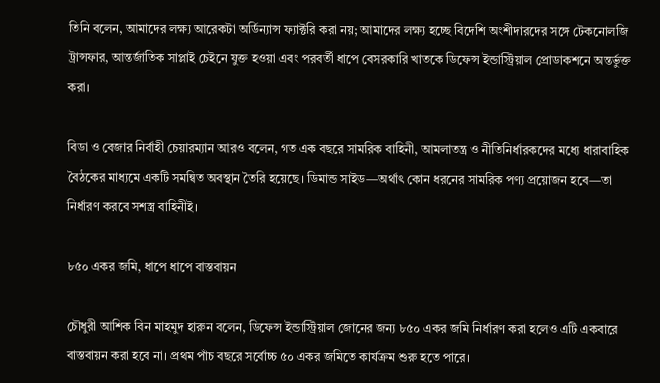তিনি বলেন, আমাদের লক্ষ্য আরেকটা অর্ডিন্যান্স ফ্যাক্টরি করা নয়; আমাদের লক্ষ্য হচ্ছে বিদেশি অংশীদারদের সঙ্গে টেকনোলজি ট্রান্সফার, আন্তর্জাতিক সাপ্লাই চেইনে যুক্ত হওয়া এবং পরবর্তী ধাপে বেসরকারি খাতকে ডিফেন্স ইন্ডাস্ট্রিয়াল প্রোডাকশনে অন্তর্ভুক্ত করা।

বিডা ও বেজার নির্বাহী চেয়ারম্যান আরও বলেন, গত এক বছরে সামরিক বাহিনী, আমলাতন্ত্র ও নীতিনির্ধারকদের মধ্যে ধারাবাহিক বৈঠকের মাধ্যমে একটি সমন্বিত অবস্থান তৈরি হয়েছে। ডিমান্ড সাইড—অর্থাৎ কোন ধরনের সামরিক পণ্য প্রয়োজন হবে—তা নির্ধারণ করবে সশস্ত্র বাহিনীই।

৮৫০ একর জমি, ধাপে ধাপে বাস্তবায়ন

চৌধুরী আশিক বিন মাহমুদ হারুন বলেন, ডিফেন্স ইন্ডাস্ট্রিয়াল জোনের জন্য ৮৫০ একর জমি নির্ধারণ করা হলেও এটি একবারে বাস্তবায়ন করা হবে না। প্রথম পাঁচ বছরে সর্বোচ্চ ৫০ একর জমিতে কার্যক্রম শুরু হতে পারে।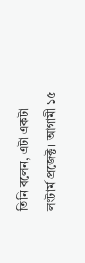তিনি বলেন, এটা একটা লংটার্ম প্রজেক্ট। আগামী ১৫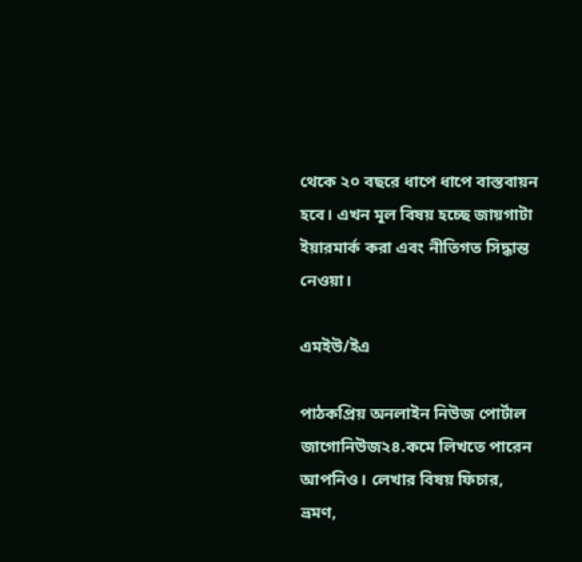থেকে ২০ বছরে ধাপে ধাপে বাস্তবায়ন হবে। এখন মূল বিষয় হচ্ছে জায়গাটা ইয়ারমার্ক করা এবং নীতিগত সিদ্ধান্ত নেওয়া।

এমইউ/ইএ

পাঠকপ্রিয় অনলাইন নিউজ পোর্টাল জাগোনিউজ২৪.কমে লিখতে পারেন আপনিও। লেখার বিষয় ফিচার, ভ্রমণ,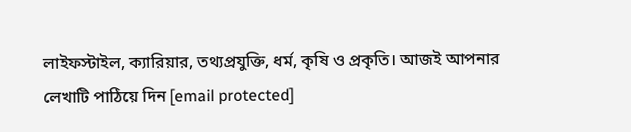লাইফস্টাইল, ক্যারিয়ার, তথ্যপ্রযুক্তি, ধর্ম, কৃষি ও প্রকৃতি। আজই আপনার লেখাটি পাঠিয়ে দিন [email protected]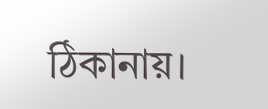ঠিকানায়।